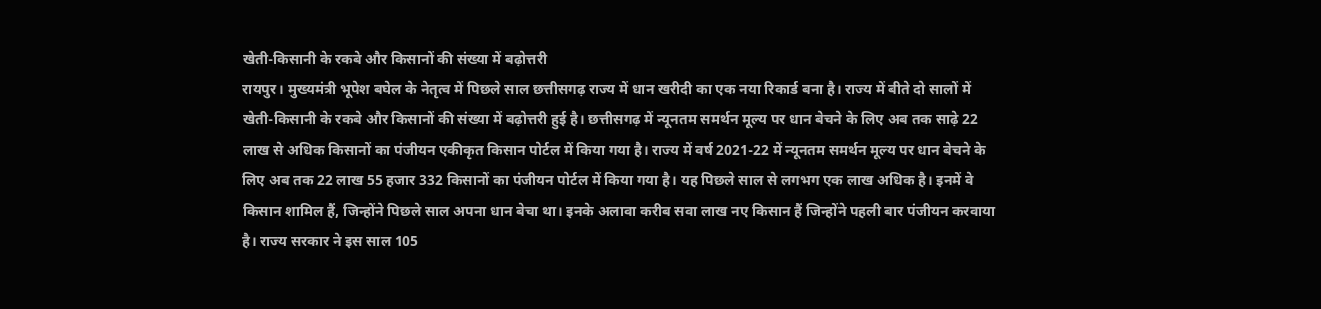खेती-किसानी के रकबे और किसानों की संख्या में बढ़ोत्तरी
रायपुर। मुख्यमंत्री भूपेश बघेल के नेतृत्व में पिछले साल छत्तीसगढ़ राज्य में धान खरीदी का एक नया रिकार्ड बना है। राज्य में बीते दो सालों में खेती-किसानी के रकबे और किसानों की संख्या में बढ़ोत्तरी हुई है। छत्तीसगढ़ में न्यूनतम समर्थन मूल्य पर धान बेचने के लिए अब तक साढ़े 22 लाख से अधिक किसानों का पंजीयन एकीकृत किसान पोर्टल में किया गया है। राज्य में वर्ष 2021-22 में न्यूनतम समर्थन मूल्य पर धान बेचने के लिए अब तक 22 लाख 55 हजार 332 किसानों का पंजीयन पोर्टल में किया गया है। यह पिछले साल से लगभग एक लाख अधिक है। इनमें वे किसान शामिल हैं, जिन्होंने पिछले साल अपना धान बेचा था। इनके अलावा करीब सवा लाख नए किसान हैं जिन्होंने पहली बार पंजीयन करवाया है। राज्य सरकार ने इस साल 105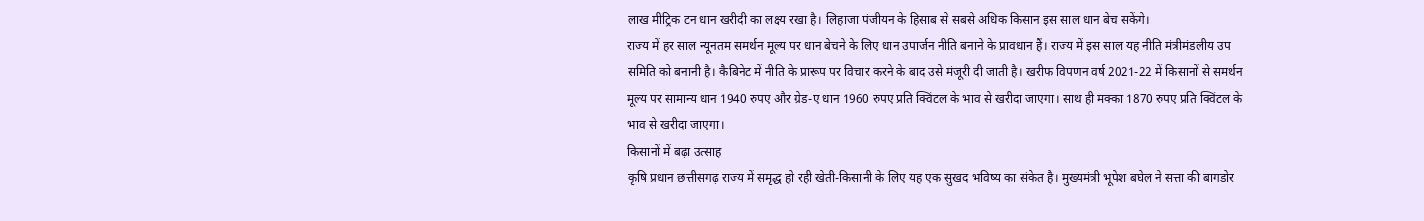लाख मीट्रिक टन धान खरीदी का लक्ष्य रखा है। लिहाजा पंजीयन के हिसाब से सबसे अधिक किसान इस साल धान बेच सकेंगे।
राज्य में हर साल न्यूनतम समर्थन मूल्य पर धान बेचने के लिए धान उपार्जन नीति बनाने के प्रावधान हैं। राज्य में इस साल यह नीति मंत्रीमंडलीय उप समिति को बनानी है। कैबिनेट में नीति के प्रारूप पर विचार करने के बाद उसे मंजूरी दी जाती है। खरीफ विपणन वर्ष 2021-22 में किसानों से समर्थन मूल्य पर सामान्य धान 1940 रुपए और ग्रेड-ए धान 1960 रुपए प्रति क्विंटल के भाव से खरीदा जाएगा। साथ ही मक्का 1870 रुपए प्रति क्विंटल के भाव से खरीदा जाएगा।
किसानों में बढ़ा उत्साह
कृषि प्रधान छत्तीसगढ़ राज्य में समृद्ध हो रही खेती-किसानी के लिए यह एक सुखद भविष्य का संकेत है। मुख्यमंत्री भूपेश बघेल ने सत्ता की बागडोर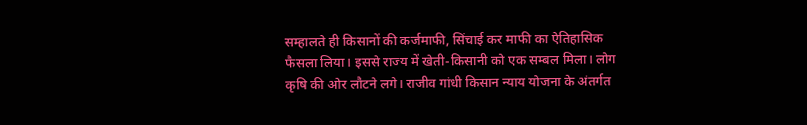सम्हालते ही किसानों की कर्जमाफी, सिंचाई कर माफी का ऐतिहासिक फैसला लिया। इससे राज्य में खेती-किसानी को एक सम्बल मिला। लोग कृषि की ओर लौटने लगे। राजीव गांधी किसान न्याय योजना के अंतर्गत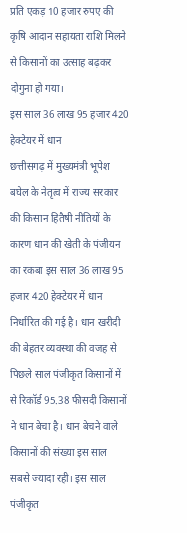प्रति एकड़ 10 हजार रुपए की कृषि आदान सहायता राशि मिलने से किसानों का उत्साह बढ़कर दोगुना हो गया।
इस साल 36 लाख 95 हजार 420 हेक्टेयर में धान
छत्तीसगढ़ में मुख्यमंत्री भूपेश बघेल के नेतृत्व में राज्य सरकार की किसान हितैषी नीतियों के कारण धान की खेती के पंजीयन का रकबा इस साल 36 लाख 95 हजार 420 हेक्टेयर में धान निर्धारित की गई है। धान खरीदी की बेहतर व्यवस्था की वजह से पिछले साल पंजीकृत किसानों में से रिकॉर्ड 95.38 फीसदी किसानों ने धान बेचा है। धान बेचने वाले किसानों की संख्या इस साल सबसे ज्यादा रही। इस साल पंजीकृत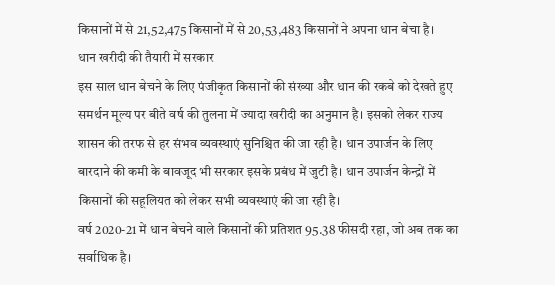किसानों में से 21,52,475 किसानों में से 20,53,483 किसानों ने अपना धान बेचा है।
धान खरीदी की तैयारी में सरकार
इस साल धान बेचने के लिए पंजीकृत किसानों की संख्या और धान की रकबे को देखते हुए समर्थन मूल्य पर बीते वर्ष की तुलना में ज्यादा खरीदी का अनुमान है। इसको लेकर राज्य शासन की तरफ से हर संभव व्यवस्थाएं सुनिश्चित की जा रही है। धान उपार्जन के लिए बारदाने की कमी के बावजूद भी सरकार इसके प्रबंध में जुटी है। धान उपार्जन केन्द्रों में किसानों की सहूलियत को लेकर सभी व्यवस्थाएं की जा रही है।
वर्ष 2020-21 में धान बेचने वाले किसानों की प्रतिशत 95.38 फीसदी रहा, जो अब तक का सर्वाधिक है।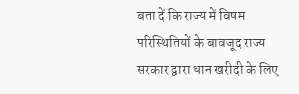बता दें कि राज्य में विषम परिस्थितियों के बावजूद राज्य सरकार द्वारा धान खरीदी के लिए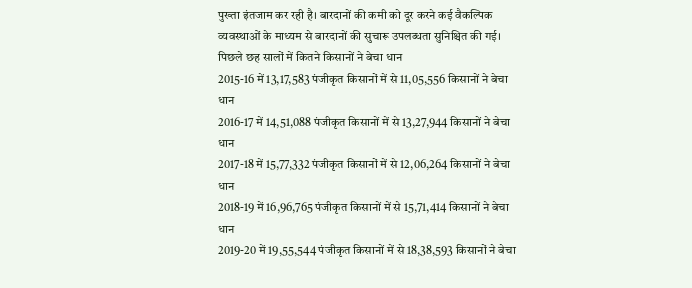पुख्ता इंतजाम कर रही है। बारदानों की कमी को दूर करने कई वैकल्पिक व्यवस्थाओं के माध्यम से बारदानों की सुचारू उपलब्धता सुनिश्चित की गई।
पिछले छह सालों में कितने किसानों ने बेचा धान
2015-16 में 13,17,583 पंजीकृत किसानों में से 11,05,556 किसानों ने बेचा धान
2016-17 में 14,51,088 पंजीकृत किसानों में से 13,27,944 किसानों ने बेचा धान
2017-18 में 15,77,332 पंजीकृत किसानों में से 12,06,264 किसानों ने बेचा धान
2018-19 में 16,96,765 पंजीकृत किसानों में से 15,71,414 किसानों ने बेचा धान
2019-20 में 19,55,544 पंजीकृत किसानों में से 18,38,593 किसानों ने बेचा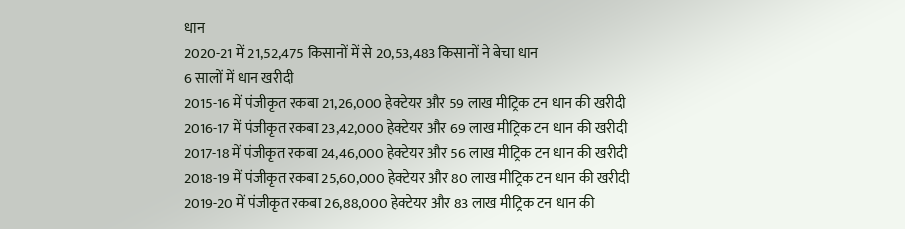धान
2020-21 में 21,52,475 किसानों में से 20,53,483 किसानों ने बेचा धान
6 सालों में धान खरीदी
2015-16 में पंजीकृत रकबा 21,26,000 हेक्टेयर और 59 लाख मीट्रिक टन धान की खरीदी
2016-17 में पंजीकृत रकबा 23,42,000 हेक्टेयर और 69 लाख मीट्रिक टन धान की खरीदी
2017-18 में पंजीकृत रकबा 24,46,000 हेक्टेयर और 56 लाख मीट्रिक टन धान की खरीदी
2018-19 में पंजीकृत रकबा 25,60,000 हेक्टेयर और 80 लाख मीट्रिक टन धान की खरीदी
2019-20 में पंजीकृत रकबा 26,88,000 हेक्टेयर और 83 लाख मीट्रिक टन धान की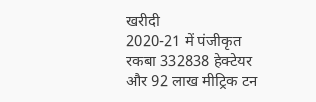खरीदी
2020-21 में पंजीकृत रकबा 332838 हेक्टेयर और 92 लाख मीट्रिक टन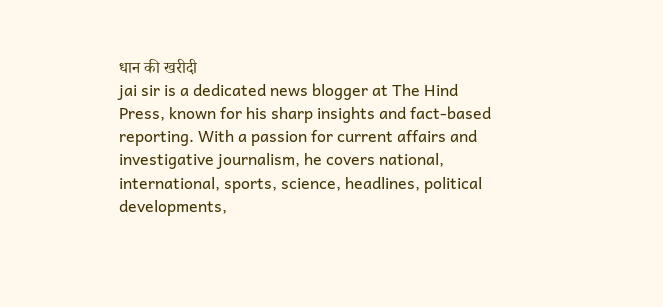धान की खरीदी
jai sir is a dedicated news blogger at The Hind Press, known for his sharp insights and fact-based reporting. With a passion for current affairs and investigative journalism, he covers national, international, sports, science, headlines, political developments,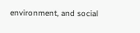environment, and social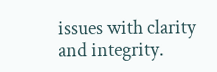issues with clarity and integrity.